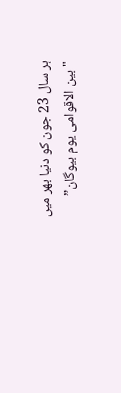ہر سال 23 جون کو دنیا بھر میں "بین الاقوامی یوم بیوگان”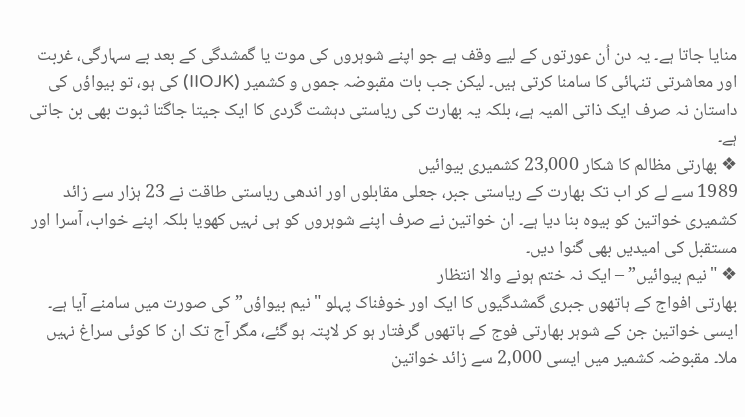منایا جاتا ہے۔ یہ دن اُن عورتوں کے لیے وقف ہے جو اپنے شوہروں کی موت یا گمشدگی کے بعد بے سہارگی، غربت اور معاشرتی تنہائی کا سامنا کرتی ہیں۔ لیکن جب بات مقبوضہ جموں و کشمیر (IIOJK) کی ہو، تو بیواؤں کی داستان نہ صرف ایک ذاتی المیہ ہے، بلکہ یہ بھارت کی ریاستی دہشت گردی کا ایک جیتا جاگتا ثبوت بھی بن جاتی ہے۔
❖ بھارتی مظالم کا شکار 23,000 کشمیری بیوائیں
1989 سے لے کر اب تک بھارت کے ریاستی جبر، جعلی مقابلوں اور اندھی ریاستی طاقت نے 23 ہزار سے زائد کشمیری خواتین کو بیوہ بنا دیا ہے۔ ان خواتین نے صرف اپنے شوہروں کو ہی نہیں کھویا بلکہ اپنے خواب، آسرا اور مستقبل کی امیدیں بھی گنوا دیں۔
❖ "نیم بیوائیں” – ایک نہ ختم ہونے والا انتظار
بھارتی افواج کے ہاتھوں جبری گمشدگیوں کا ایک اور خوفناک پہلو "نیم بیواؤں” کی صورت میں سامنے آیا ہے۔ ایسی خواتین جن کے شوہر بھارتی فوج کے ہاتھوں گرفتار ہو کر لاپتہ ہو گئے، مگر آج تک ان کا کوئی سراغ نہیں ملا۔ مقبوضہ کشمیر میں ایسی 2,000 سے زائد خواتین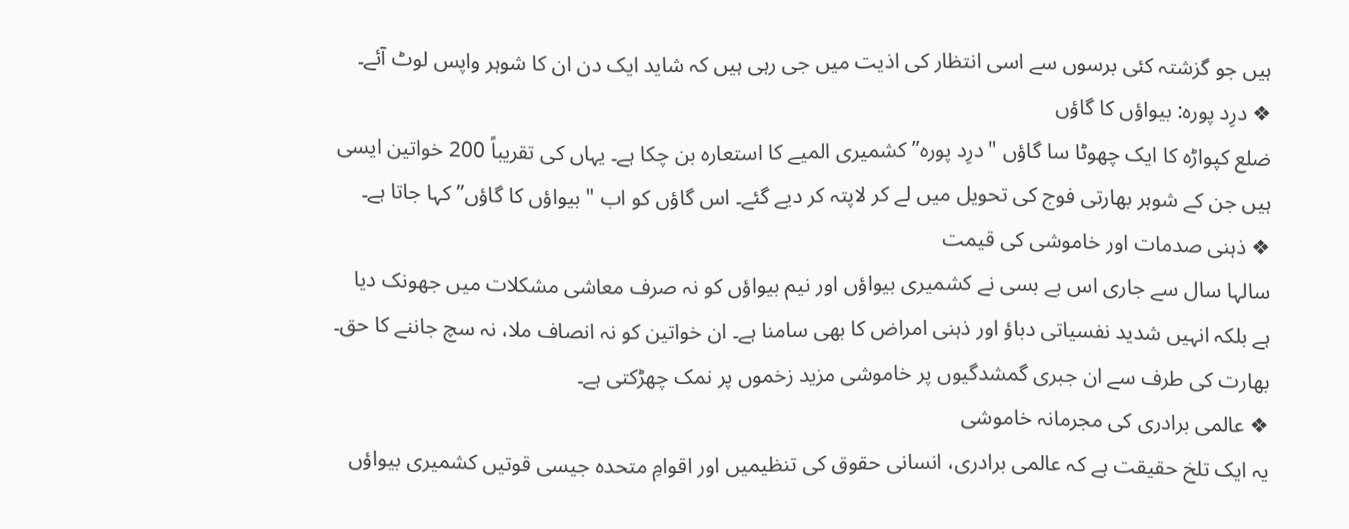ہیں جو گزشتہ کئی برسوں سے اسی انتظار کی اذیت میں جی رہی ہیں کہ شاید ایک دن ان کا شوہر واپس لوٹ آئے۔
❖ درِد پورہ: بیواؤں کا گاؤں
ضلع کپواڑہ کا ایک چھوٹا سا گاؤں "درِد پورہ” کشمیری المیے کا استعارہ بن چکا ہے۔ یہاں کی تقریباً 200 خواتین ایسی ہیں جن کے شوہر بھارتی فوج کی تحویل میں لے کر لاپتہ کر دیے گئے۔ اس گاؤں کو اب "بیواؤں کا گاؤں” کہا جاتا ہے۔
❖ ذہنی صدمات اور خاموشی کی قیمت
سالہا سال سے جاری اس بے بسی نے کشمیری بیواؤں اور نیم بیواؤں کو نہ صرف معاشی مشکلات میں جھونک دیا ہے بلکہ انہیں شدید نفسیاتی دباؤ اور ذہنی امراض کا بھی سامنا ہے۔ ان خواتین کو نہ انصاف ملا، نہ سچ جاننے کا حق۔ بھارت کی طرف سے ان جبری گمشدگیوں پر خاموشی مزید زخموں پر نمک چھڑکتی ہے۔
❖ عالمی برادری کی مجرمانہ خاموشی
یہ ایک تلخ حقیقت ہے کہ عالمی برادری، انسانی حقوق کی تنظیمیں اور اقوامِ متحدہ جیسی قوتیں کشمیری بیواؤں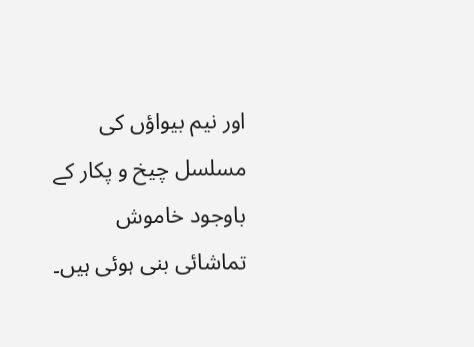اور نیم بیواؤں کی مسلسل چیخ و پکار کے باوجود خاموش تماشائی بنی ہوئی ہیں۔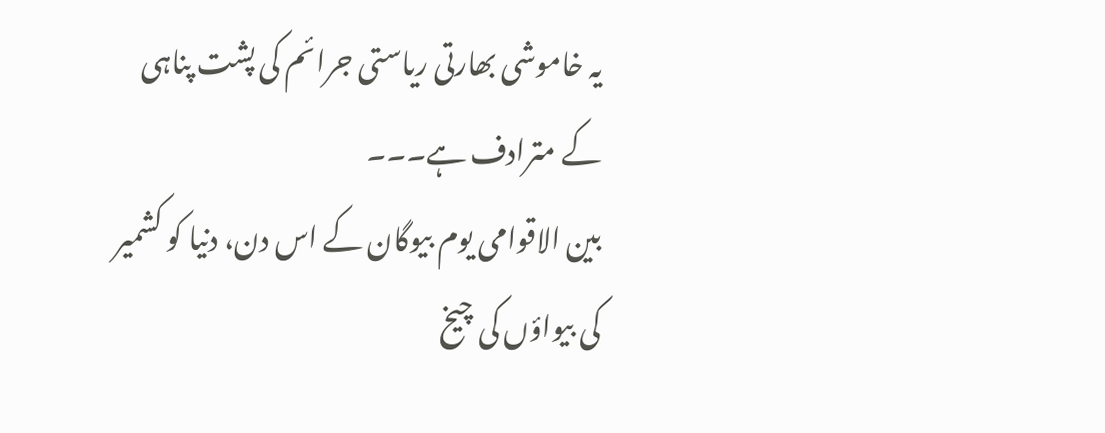یہ خاموشی بھارتی ریاستی جرائم کی پشت پناہی کے مترادف ہے۔۔۔
بین الاقوامی یوم بیوگان کے اس دن، دنیا کو کشمیر کی بیواؤں کی چیخ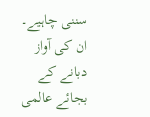سننی چاہیے۔ ان کی آواز دبانے کے بجائے عالمی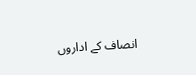انصاف کے اداروں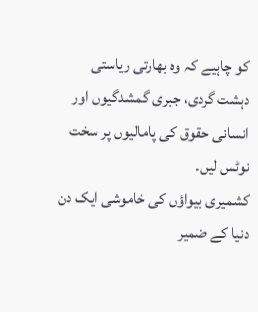کو چاہیے کہ وہ بھارتی ریاستی دہشت گردی، جبری گمشدگیوں اور انسانی حقوق کی پامالیوں پر سخت نوٹس لیں۔
کشمیری بیواؤں کی خاموشی ایک دن دنیا کے ضمیر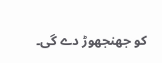کو جھنجھوڑ دے گی۔